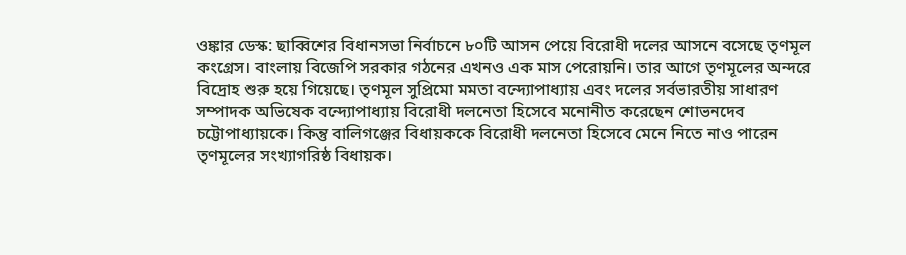ওঙ্কার ডেস্ক: ছাব্বিশের বিধানসভা নির্বাচনে ৮০টি আসন পেয়ে বিরোধী দলের আসনে বসেছে তৃণমূল কংগ্রেস। বাংলায় বিজেপি সরকার গঠনের এখনও এক মাস পেরোয়নি। তার আগে তৃণমূলের অন্দরে বিদ্রোহ শুরু হয়ে গিয়েছে। তৃণমূল সুপ্রিমো মমতা বন্দ্যোপাধ্যায় এবং দলের সর্বভারতীয় সাধারণ সম্পাদক অভিষেক বন্দ্যোপাধ্যায় বিরোধী দলনেতা হিসেবে মনোনীত করেছেন শোভনদেব চট্টোপাধ্যায়কে। কিন্তু বালিগঞ্জের বিধায়ককে বিরোধী দলনেতা হিসেবে মেনে নিতে নাও পারেন তৃণমূলের সংখ্যাগরিষ্ঠ বিধায়ক।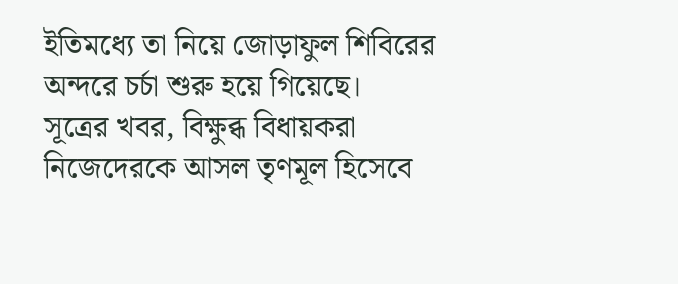ইতিমধ্যে তা নিয়ে জোড়াফুল শিবিরের অন্দরে চর্চা শুরু হয়ে গিয়েছে।
সূত্রের খবর, বিক্ষুব্ধ বিধায়করা নিজেদেরকে আসল তৃণমূল হিসেবে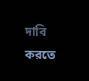দাবি করতে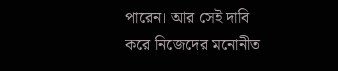পারেন। আর সেই দাবি করে নিজেদের মনোনীত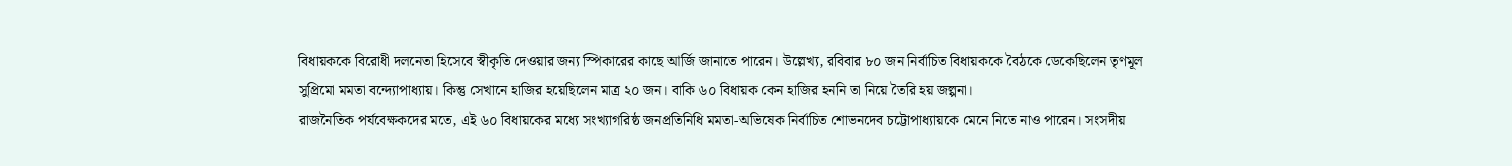বিধায়ককে বিরোধী দলনেতা হিসেবে স্বীকৃতি দেওয়ার জন্য স্পিকারের কাছে আর্জি জানাতে পারেন। উল্লেখ্য, রবিবার ৮০ জন নির্বাচিত বিধায়ককে বৈঠকে ডেকেছিলেন তৃণমূল সুপ্রিমো মমতা বন্দ্যোপাধ্যায়। কিন্তু সেখানে হাজির হয়েছিলেন মাত্র ২০ জন। বাকি ৬০ বিধায়ক কেন হাজির হননি তা নিয়ে তৈরি হয় জল্পনা।
রাজনৈতিক পর্যবেক্ষকদের মতে, এই ৬০ বিধায়কের মধ্যে সংখ্যাগরিষ্ঠ জনপ্রতিনিধি মমতা-অভিষেক নির্বাচিত শোভনদেব চট্টোপাধ্যায়কে মেনে নিতে নাও পারেন। সংসদীয়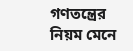গণতন্ত্রের নিয়ম মেনে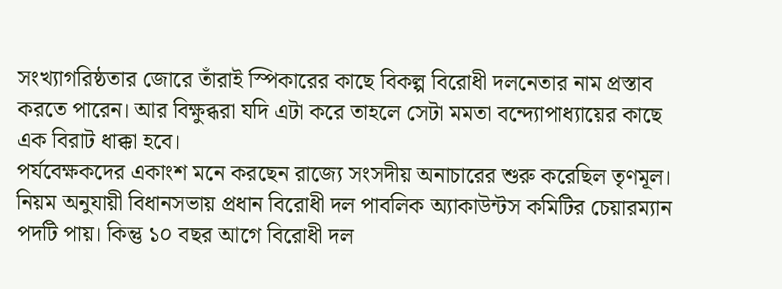সংখ্যাগরিষ্ঠতার জোরে তাঁরাই স্পিকারের কাছে বিকল্প বিরোধী দলনেতার নাম প্রস্তাব করতে পারেন। আর বিক্ষুব্ধরা যদি এটা করে তাহলে সেটা মমতা বন্দ্যোপাধ্যায়ের কাছে এক বিরাট ধাক্কা হবে।
পর্যবেক্ষকদের একাংশ মনে করছেন রাজ্যে সংসদীয় অনাচারের শুরু করেছিল তৃণমূল। নিয়ম অনুযায়ী বিধানসভায় প্রধান বিরোধী দল পাবলিক অ্যাকাউন্টস কমিটির চেয়ারম্যান পদটি পায়। কিন্তু ১০ বছর আগে বিরোধী দল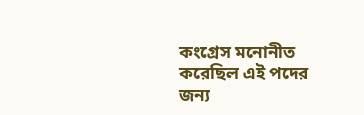কংগ্রেস মনোনীত করেছিল এই পদের জন্য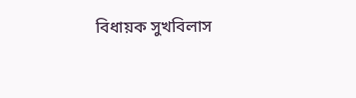বিধায়ক সুখবিলাস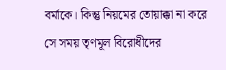বর্মাকে। কিন্তু নিয়মের তোয়াক্কা না করে সে সময় তৃণমূল বিরোধীদের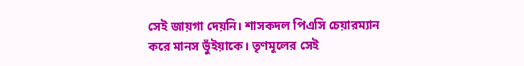সেই জায়গা দেয়নি। শাসকদল পিএসি চেয়ারম্যান করে মানস ভুঁইয়াকে। তৃণমূলের সেই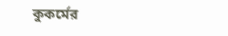কুকর্মের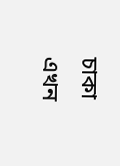চাকা এখন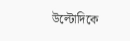উল্টোদিকে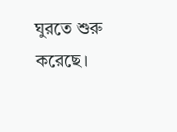ঘুরতে শুরু করেছে।